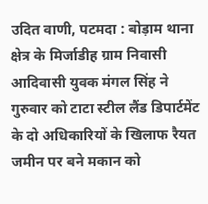उदित वाणी, पटमदा : बोड़ाम थाना क्षेत्र के मिर्जाडीह ग्राम निवासी आदिवासी युवक मंगल सिंह ने गुरुवार को टाटा स्टील लैंड डिपार्टमेंट के दो अधिकारियों के खिलाफ रैयत जमीन पर बने मकान को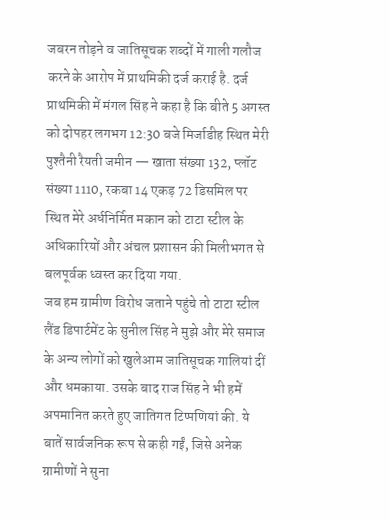जबरन तोड़ने व जातिसूचक शब्दों में गाली गलौज करने के आरोप में प्राथमिकी दर्ज कराई है. दर्ज प्राथमिकी में मंगल सिंह ने कहा है कि बीते 5 अगस्त को दोपहर लगभग 12:30 बजे मिर्जाडीह स्थित मेरी पुश्तैनी रैयती जमीन — खाता संख्या 132, प्लॉट संख्या 1110, रकबा 14 एकड़ 72 डिसमिल पर स्थित मेरे अर्धनिर्मित मकान को टाटा स्टील के अधिकारियों और अंचल प्रशासन की मिलीभगत से बलपूर्वक ध्वस्त कर दिया गया.
जब हम ग्रामीण विरोध जताने पहुंचे तो टाटा स्टील लैंड डिपार्टमेंट के सुनील सिंह ने मुझे और मेरे समाज के अन्य लोगों को खुलेआम जातिसूचक गालियां दीं और धमकाया. उसके बाद राज सिंह ने भी हमें अपमानित करते हुए जातिगत टिप्पणियां की. ये बातें सार्वजनिक रूप से कही गईं, जिसे अनेक ग्रामीणों ने सुना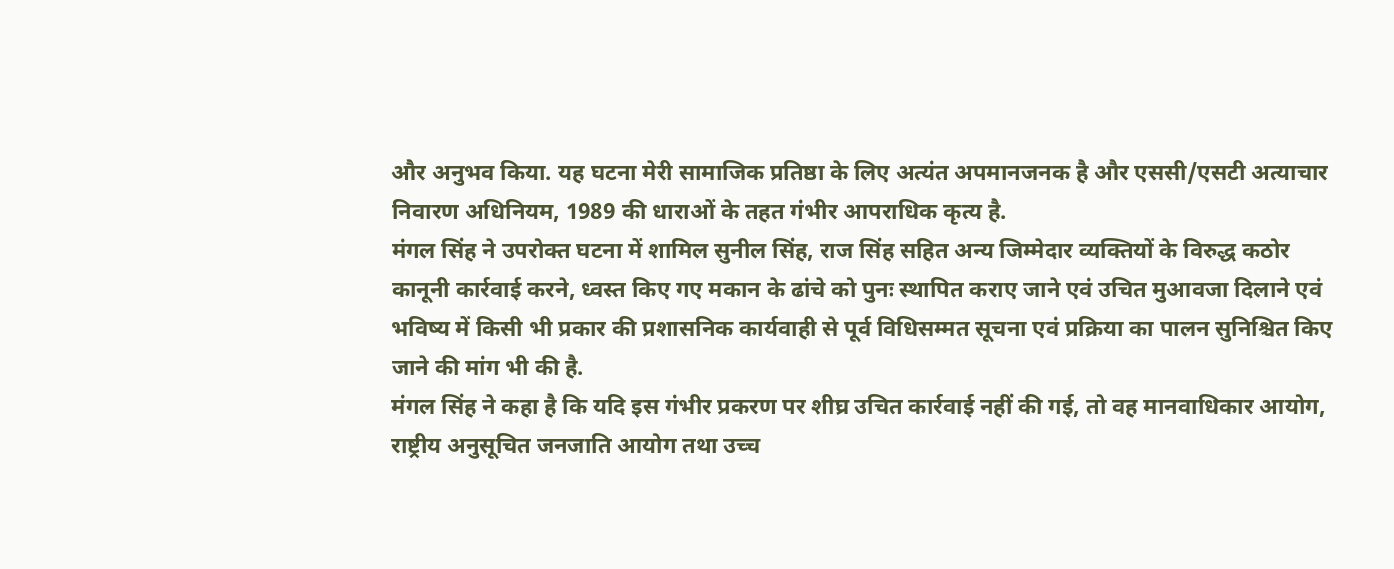और अनुभव किया. यह घटना मेरी सामाजिक प्रतिष्ठा के लिए अत्यंत अपमानजनक है और एससी/एसटी अत्याचार निवारण अधिनियम, 1989 की धाराओं के तहत गंभीर आपराधिक कृत्य है.
मंगल सिंह ने उपरोक्त घटना में शामिल सुनील सिंह, राज सिंह सहित अन्य जिम्मेदार व्यक्तियों के विरुद्ध कठोर कानूनी कार्रवाई करने, ध्वस्त किए गए मकान के ढांचे को पुनः स्थापित कराए जाने एवं उचित मुआवजा दिलाने एवं भविष्य में किसी भी प्रकार की प्रशासनिक कार्यवाही से पूर्व विधिसम्मत सूचना एवं प्रक्रिया का पालन सुनिश्चित किए जाने की मांग भी की है.
मंगल सिंह ने कहा है कि यदि इस गंभीर प्रकरण पर शीघ्र उचित कार्रवाई नहीं की गई, तो वह मानवाधिकार आयोग, राष्ट्रीय अनुसूचित जनजाति आयोग तथा उच्च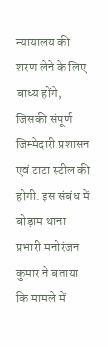न्यायालय की शरण लेने के लिए बाध्य होंगे, जिसकी संपूर्ण जिम्मेदारी प्रशासन एवं टाटा स्टील की होगी. इस संबंध में बोड़ाम थाना प्रभारी मनोरंजन कुमार ने बताया कि मामले में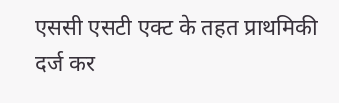एससी एसटी एक्ट के तहत प्राथमिकी दर्ज कर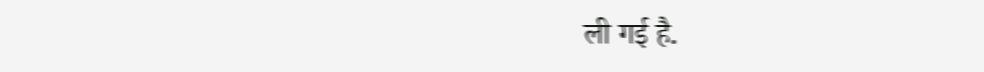ली गई है.